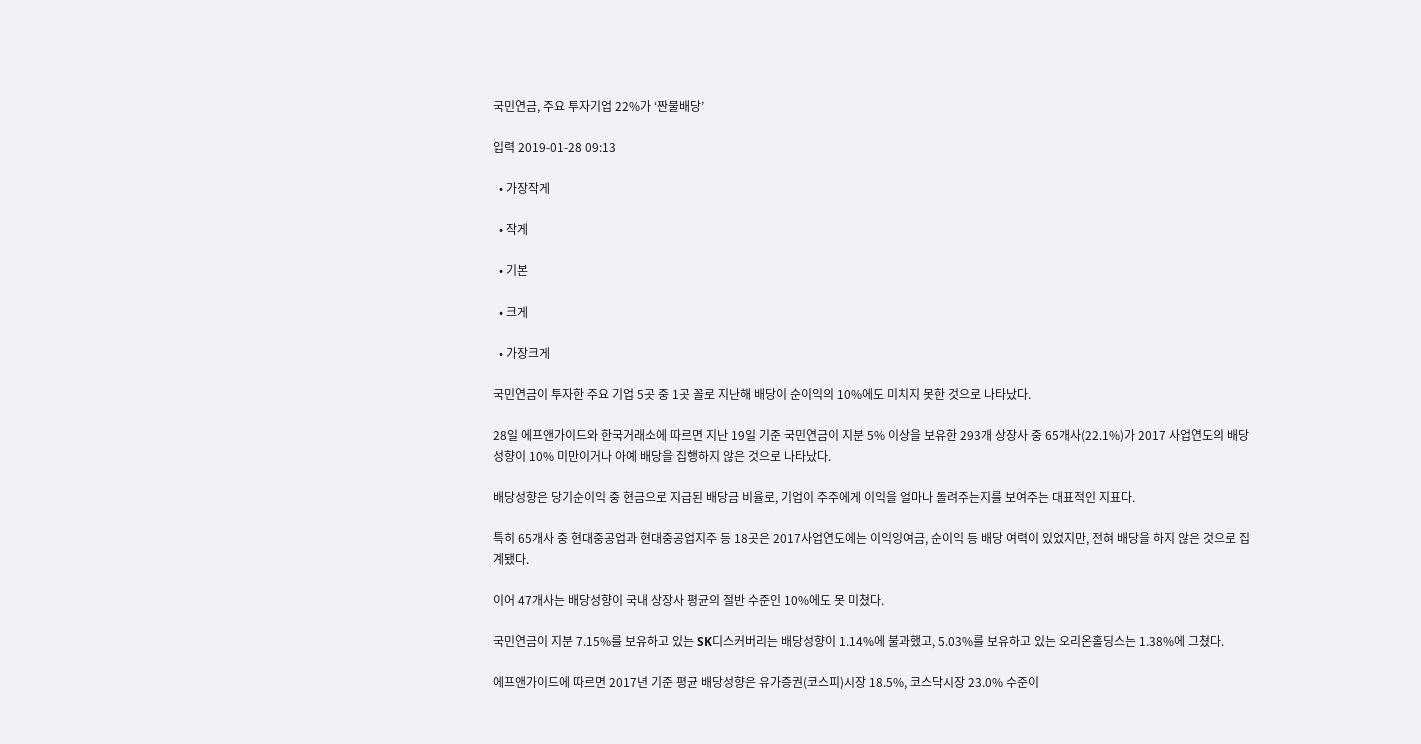국민연금, 주요 투자기업 22%가 ‘짠물배당’

입력 2019-01-28 09:13

  • 가장작게

  • 작게

  • 기본

  • 크게

  • 가장크게

국민연금이 투자한 주요 기업 5곳 중 1곳 꼴로 지난해 배당이 순이익의 10%에도 미치지 못한 것으로 나타났다.

28일 에프앤가이드와 한국거래소에 따르면 지난 19일 기준 국민연금이 지분 5% 이상을 보유한 293개 상장사 중 65개사(22.1%)가 2017 사업연도의 배당성향이 10% 미만이거나 아예 배당을 집행하지 않은 것으로 나타났다.

배당성향은 당기순이익 중 현금으로 지급된 배당금 비율로, 기업이 주주에게 이익을 얼마나 돌려주는지를 보여주는 대표적인 지표다.

특히 65개사 중 현대중공업과 현대중공업지주 등 18곳은 2017사업연도에는 이익잉여금, 순이익 등 배당 여력이 있었지만, 전혀 배당을 하지 않은 것으로 집계됐다.

이어 47개사는 배당성향이 국내 상장사 평균의 절반 수준인 10%에도 못 미쳤다.

국민연금이 지분 7.15%를 보유하고 있는 SK디스커버리는 배당성향이 1.14%에 불과했고, 5.03%를 보유하고 있는 오리온홀딩스는 1.38%에 그쳤다.

에프앤가이드에 따르면 2017년 기준 평균 배당성향은 유가증권(코스피)시장 18.5%, 코스닥시장 23.0% 수준이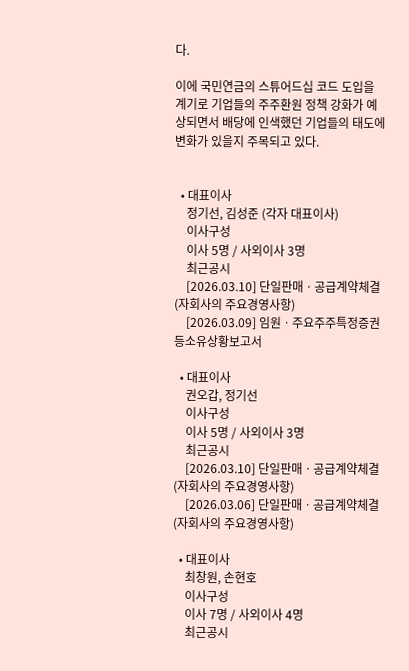다.

이에 국민연금의 스튜어드십 코드 도입을 계기로 기업들의 주주환원 정책 강화가 예상되면서 배당에 인색했던 기업들의 태도에 변화가 있을지 주목되고 있다.


  • 대표이사
    정기선, 김성준 (각자 대표이사)
    이사구성
    이사 5명 / 사외이사 3명
    최근공시
    [2026.03.10] 단일판매ㆍ공급계약체결(자회사의 주요경영사항)
    [2026.03.09] 임원ㆍ주요주주특정증권등소유상황보고서

  • 대표이사
    권오갑, 정기선
    이사구성
    이사 5명 / 사외이사 3명
    최근공시
    [2026.03.10] 단일판매ㆍ공급계약체결(자회사의 주요경영사항)
    [2026.03.06] 단일판매ㆍ공급계약체결(자회사의 주요경영사항)

  • 대표이사
    최창원, 손현호
    이사구성
    이사 7명 / 사외이사 4명
    최근공시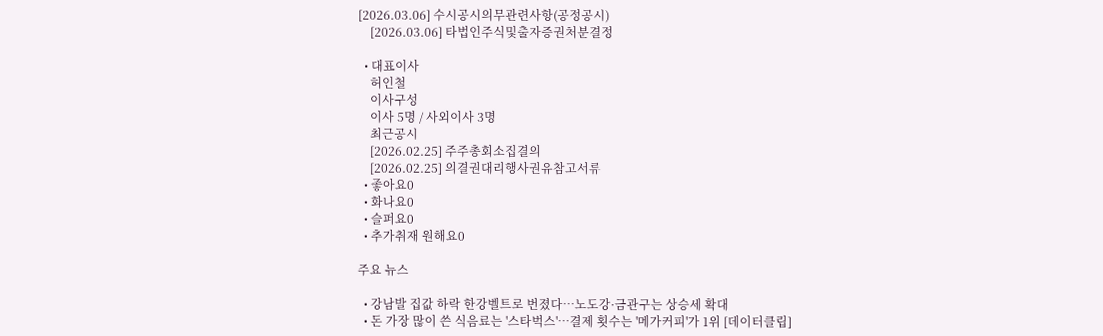[2026.03.06] 수시공시의무관련사항(공정공시)
    [2026.03.06] 타법인주식및출자증권처분결정

  • 대표이사
    허인철
    이사구성
    이사 5명 / 사외이사 3명
    최근공시
    [2026.02.25] 주주총회소집결의
    [2026.02.25] 의결권대리행사권유참고서류
  • 좋아요0
  • 화나요0
  • 슬퍼요0
  • 추가취재 원해요0

주요 뉴스

  • 강남발 집값 하락 한강벨트로 번졌다⋯노도강·금관구는 상승세 확대
  • 돈 가장 많이 쓴 식음료는 '스타벅스'…결제 횟수는 '메가커피'가 1위 [데이터클립]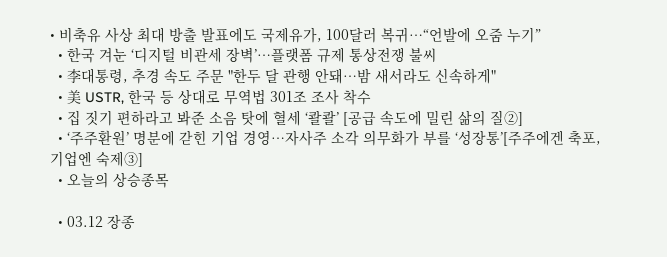• 비축유 사상 최대 방출 발표에도 국제유가, 100달러 복귀⋯“언발에 오줌 누기”
  • 한국 겨눈 ‘디지털 비관세 장벽’…플랫폼 규제 통상전쟁 불씨
  • 李대통령, 추경 속도 주문 "한두 달 관행 안돼…밤 새서라도 신속하게"
  • 美 USTR, 한국 등 상대로 무역법 301조 조사 착수
  • 집 짓기 편하라고 봐준 소음 탓에 혈세 ‘콸콸’ [공급 속도에 밀린 삶의 질②]
  • ‘주주환원’ 명분에 갇힌 기업 경영…자사주 소각 의무화가 부를 ‘성장통’[주주에겐 축포, 기업엔 숙제③]
  • 오늘의 상승종목

  • 03.12 장종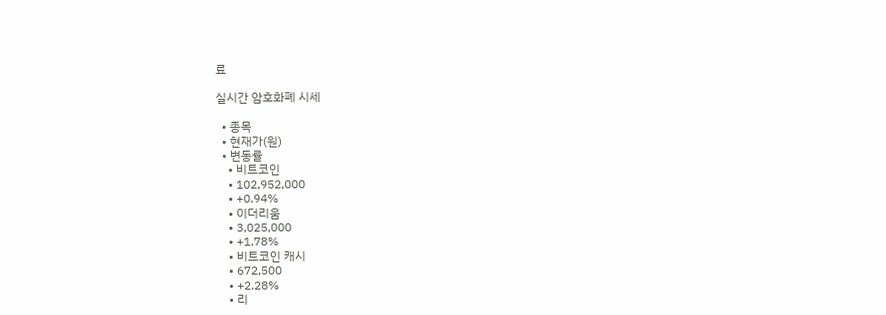료

실시간 암호화폐 시세

  • 종목
  • 현재가(원)
  • 변동률
    • 비트코인
    • 102,952,000
    • +0.94%
    • 이더리움
    • 3,025,000
    • +1.78%
    • 비트코인 캐시
    • 672,500
    • +2.28%
    • 리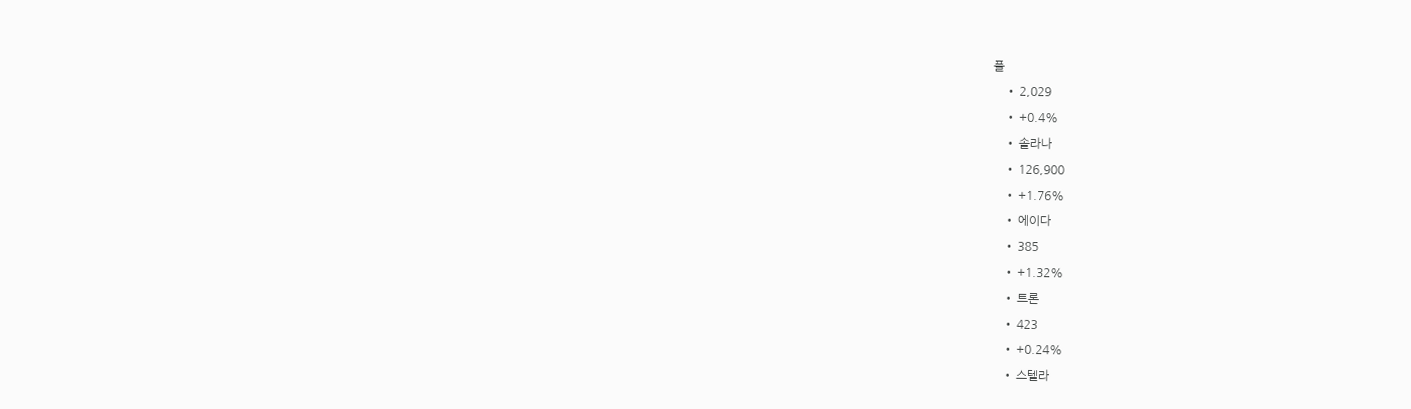플
    • 2,029
    • +0.4%
    • 솔라나
    • 126,900
    • +1.76%
    • 에이다
    • 385
    • +1.32%
    • 트론
    • 423
    • +0.24%
    • 스텔라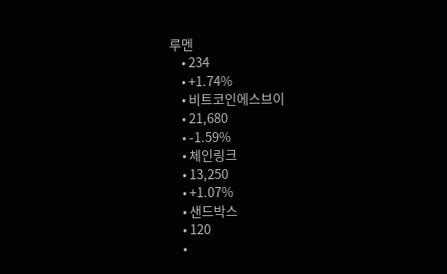루멘
    • 234
    • +1.74%
    • 비트코인에스브이
    • 21,680
    • -1.59%
    • 체인링크
    • 13,250
    • +1.07%
    • 샌드박스
    • 120
    •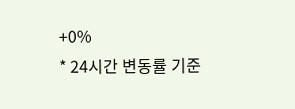+0%
* 24시간 변동률 기준